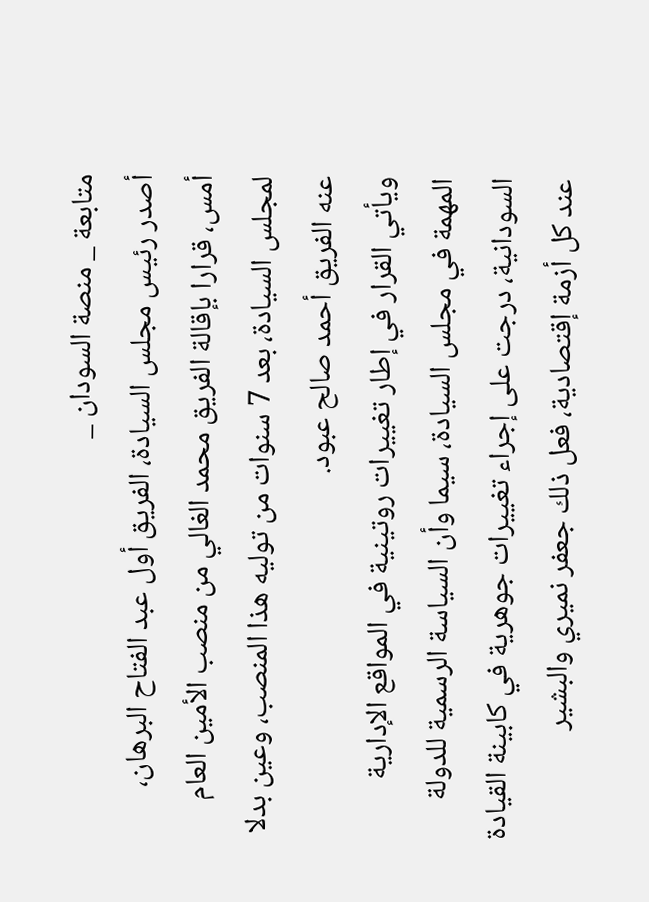متابعة _ منصة السودان _
أصدر رئيس مجلس السيادة، الفريق أول عبد الفتاح البرهان، أمس، قرارا بإقالة الفريق محمد الغالي من منصب الأمين العام لمجلس السيادة، بعد 7 سنوات من توليه هذا المنصب، وعين بدلا عنه الفريق أحمد صالح عبود.
ويأتي القرار في إطار تغييرات روتينية في المواقع الإدارية المهمة في مجلس السيادة، سيما وأن السياسة الرسمية للدولة السودانية، درجت على إجراء تغييرات جوهرية في كابينة القيادة عند كل أزمة إقتصادية، فعل ذلك جعفر نميري والبشير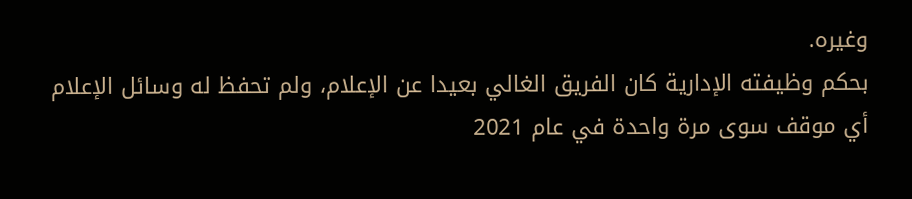وغيره.
بحكم وظيفته الإدارية كان الفريق الغالي بعيدا عن الإعلام، ولم تحفظ له وسائل الإعلام أي موقف سوى مرة واحدة في عام 2021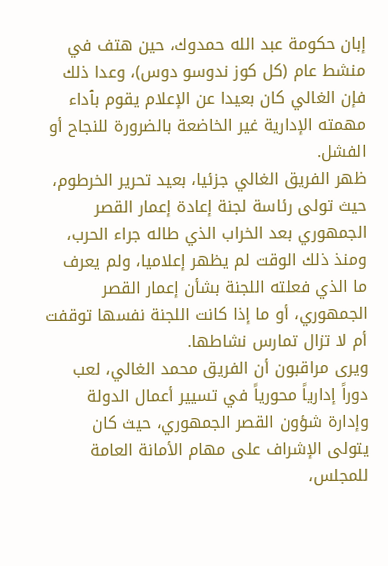إبان حكومة عبد الله حمدوك، حين هتف في منشط عام (كل كوز ندوسو دوس)، وعدا ذلك فإن الغالي كان بعيدا عن الإعلام يقوم بٱداء مهمته الإدارية غير الخاضعة بالضرورة للنجاح أو الفشل.
ظهر الفريق الغالي جزئيا، بعيد تحرير الخرطوم، حيث تولى رئاسة لجنة إعادة إعمار القصر الجمهوري بعد الخراب الذي طاله جراء الحرب، ومنذ ذلك الوقت لم يظهر إعلاميا، ولم يعرف ما الذي فعلته اللجنة بشأن إعمار القصر الجمهوري، أو ما إذا كانت اللجنة نفسها توقفت أم لا تزال تمارس نشاطها.
ويرى مراقبون أن الفريق محمد الغالي، لعب دوراً إدارياً محورياً في تسيير أعمال الدولة وإدارة شؤون القصر الجمهوري، حيث كان يتولى الإشراف على مهام الأمانة العامة للمجلس،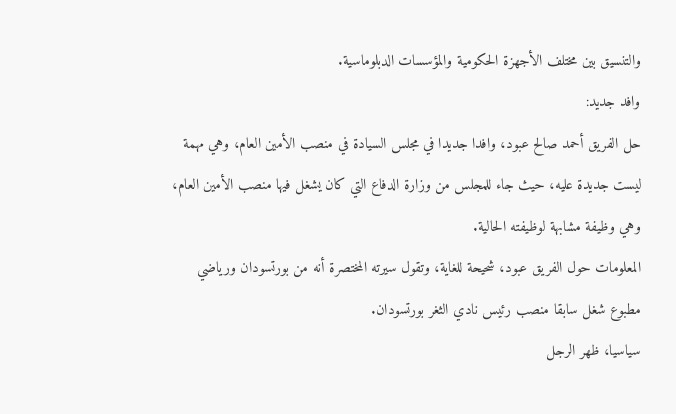والتنسيق بين مختلف الأجهزة الحكومية والمؤسسات الدبلوماسية.
وافد جديد:
حل الفريق أحمد صالح عبود، وافدا جديدا في مجلس السيادة في منصب الأمين العام، وهي مهمة ليست جديدة عليه، حيث جاء للمجلس من وزارة الدفاع التي كان يشغل فيها منصب الأمين العام، وهي وظيفة مشابهة لوظيفته الحالية.
المعلومات حول الفريق عبود، شحيحة للغاية، وتقول سيرته المختصرة أنه من بورتسودان ورياضي مطبوع شغل سابقا منصب رئيس نادي الثغر بورتسودان.
سياسيا، ظهر الرجل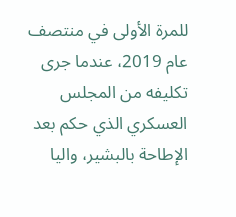للمرة الأولى في منتصف عام 2019، عندما جرى تكليفه من المجلس العسكري الذي حكم بعد الإطاحة بالبشير، واليا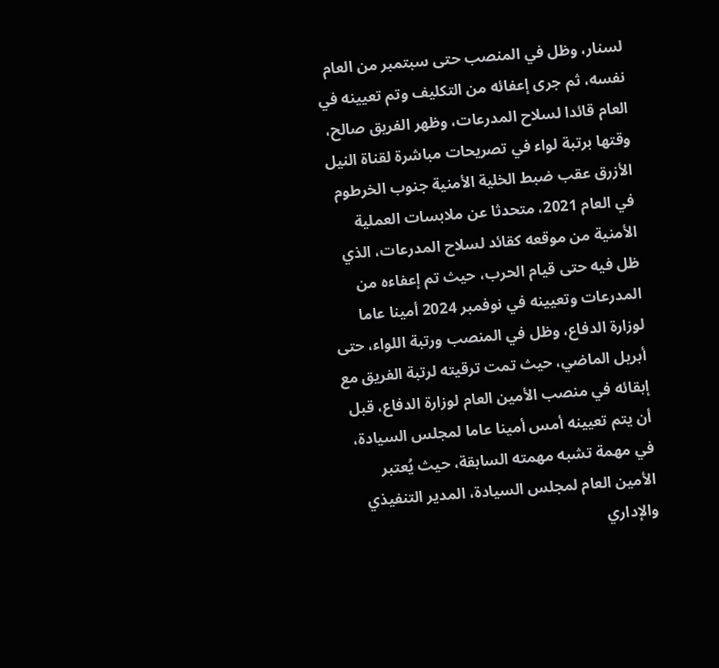لسنار، وظل في المنصب حتى سبتمبر من العام نفسه، ثم جرى إعفائه من التكليف وتم تعيينه في العام قائدا لسلاح المدرعات، وظهر الفريق صالح، وقتها برتبة لواء في تصريحات مباشرة لقناة النيل الأزرق عقب ضبط الخلية الأمنية جنوب الخرطوم في العام 2021، متحدثا عن ملابسات العملية الأمنية من موقعه كقائد لسلاح المدرعات، الذي ظل فيه حتى قيام الحرب، حيث تم إعفاءه من المدرعات وتعيينه في نوفمبر 2024 أمينا عاما لوزارة الدفاع، وظل في المنصب ورتبة اللواء، حتى أبريل الماضي، حيث تمت ترقيته لرتبة الفريق مع إبقائه في منصب الأمين العام لوزارة الدفاع، قبل أن يتم تعيينه أمس أمينا عاما لمجلس السيادة، في مهمة تشبه مهمته السابقة، حيث يُعتبر الأمين العام لمجلس السيادة، المدير التنفيذي والإداري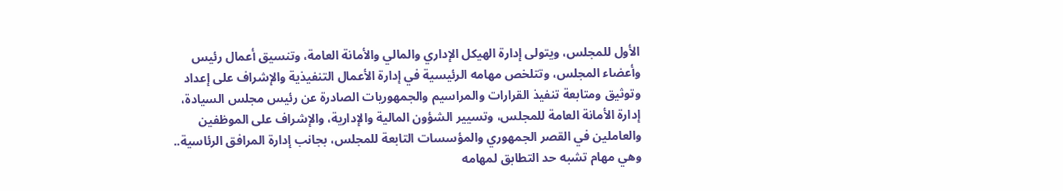الأول للمجلس، ويتولى إدارة الهيكل الإداري والمالي والأمانة العامة، وتنسيق أعمال رئيس وأعضاء المجلس، وتتلخص مهامه الرئيسية في إدارة الأعمال التنفيذية والإشراف على إعداد وتوثيق ومتابعة تنفيذ القرارات والمراسيم والجمهوريات الصادرة عن رئيس مجلس السيادة، إدارة الأمانة العامة للمجلس، وتسيير الشؤون المالية والإدارية، والإشراف على الموظفين والعاملين في القصر الجمهوري والمؤسسات التابعة للمجلس، بجانب إدارة المرافق الرئاسية.. وهي مهام تشبه حد التطابق لمهامه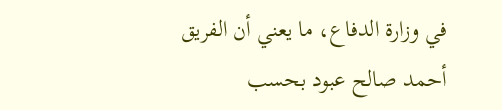في وزارة الدفاع، ما يعني أن الفريق أحمد صالح عبود بحسب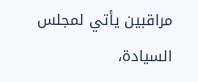مراقبين يأتي لمجلس السيادة،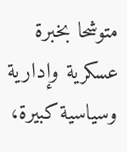متوشحا بخبرة عسكرية وإدارية وسياسية كبيرة،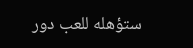ستؤهله للعب دور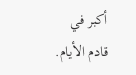أكبر في قادم الأيام.